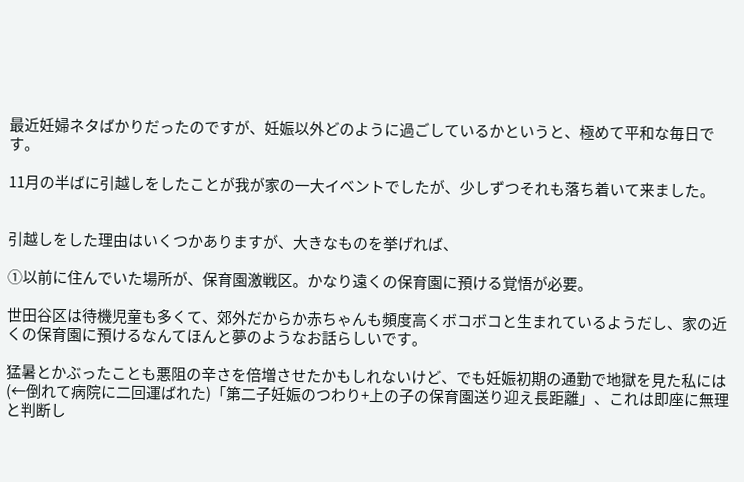最近妊婦ネタばかりだったのですが、妊娠以外どのように過ごしているかというと、極めて平和な毎日です。

11月の半ばに引越しをしたことが我が家の一大イベントでしたが、少しずつそれも落ち着いて来ました。


引越しをした理由はいくつかありますが、大きなものを挙げれば、

①以前に住んでいた場所が、保育園激戦区。かなり遠くの保育園に預ける覚悟が必要。

世田谷区は待機児童も多くて、郊外だからか赤ちゃんも頻度高くボコボコと生まれているようだし、家の近くの保育園に預けるなんてほんと夢のようなお話らしいです。

猛暑とかぶったことも悪阻の辛さを倍増させたかもしれないけど、でも妊娠初期の通勤で地獄を見た私には(←倒れて病院に二回運ばれた)「第二子妊娠のつわり+上の子の保育園送り迎え長距離」、これは即座に無理と判断し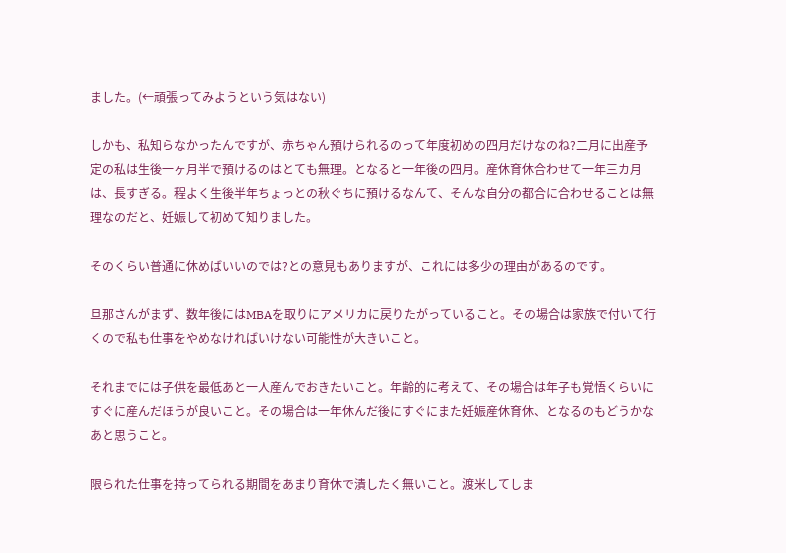ました。(←頑張ってみようという気はない)

しかも、私知らなかったんですが、赤ちゃん預けられるのって年度初めの四月だけなのね?二月に出産予定の私は生後一ヶ月半で預けるのはとても無理。となると一年後の四月。産休育休合わせて一年三カ月は、長すぎる。程よく生後半年ちょっとの秋ぐちに預けるなんて、そんな自分の都合に合わせることは無理なのだと、妊娠して初めて知りました。

そのくらい普通に休めばいいのでは?との意見もありますが、これには多少の理由があるのです。

旦那さんがまず、数年後にはMBAを取りにアメリカに戻りたがっていること。その場合は家族で付いて行くので私も仕事をやめなければいけない可能性が大きいこと。

それまでには子供を最低あと一人産んでおきたいこと。年齢的に考えて、その場合は年子も覚悟くらいにすぐに産んだほうが良いこと。その場合は一年休んだ後にすぐにまた妊娠産休育休、となるのもどうかなあと思うこと。

限られた仕事を持ってられる期間をあまり育休で潰したく無いこと。渡米してしま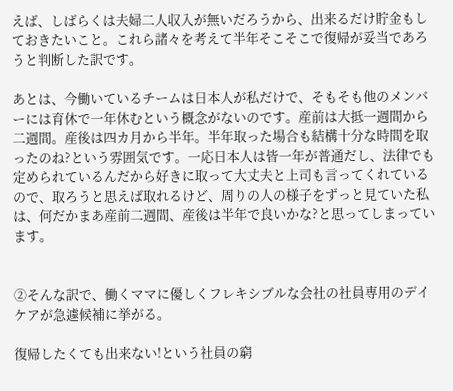えば、しばらくは夫婦二人収入が無いだろうから、出来るだけ貯金もしておきたいこと。これら諸々を考えて半年そこそこで復帰が妥当であろうと判断した訳です。

あとは、今働いているチームは日本人が私だけで、そもそも他のメンバーには育休で一年休むという概念がないのです。産前は大抵一週間から二週間。産後は四カ月から半年。半年取った場合も結構十分な時間を取ったのね?という雰囲気です。一応日本人は皆一年が普通だし、法律でも定められているんだから好きに取って大丈夫と上司も言ってくれているので、取ろうと思えば取れるけど、周りの人の様子をずっと見ていた私は、何だかまあ産前二週間、産後は半年で良いかな?と思ってしまっています。


②そんな訳で、働くママに優しくフレキシブルな会社の社員専用のデイケアが急遽候補に挙がる。

復帰したくても出来ない!という社員の窮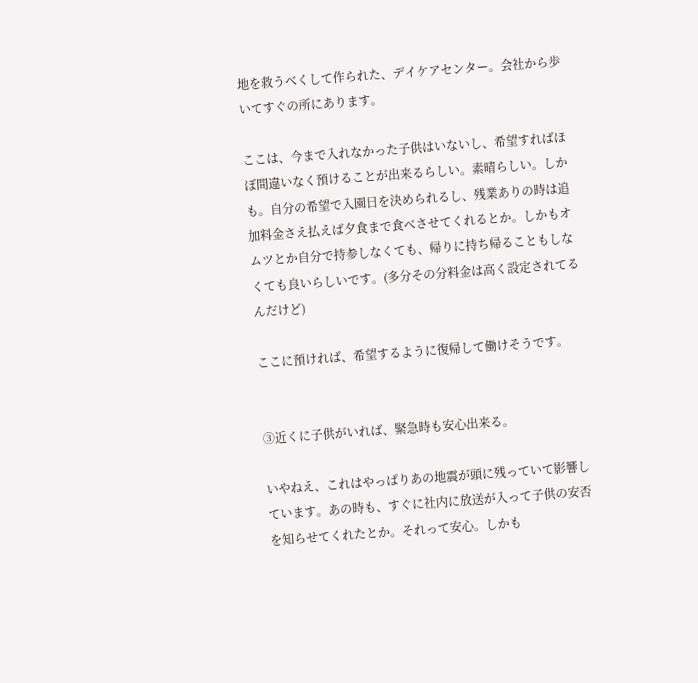地を救うべくして作られた、デイケアセンター。会社から歩いてすぐの所にあります。

ここは、今まで入れなかった子供はいないし、希望すればほぼ間違いなく預けることが出来るらしい。素晴らしい。しかも。自分の希望で入園日を決められるし、残業ありの時は追加料金さえ払えば夕食まで食べさせてくれるとか。しかもオムツとか自分で持参しなくても、帰りに持ち帰ることもしなくても良いらしいです。(多分その分料金は高く設定されてるんだけど)

ここに預ければ、希望するように復帰して働けそうです。


③近くに子供がいれば、緊急時も安心出来る。

いやねえ、これはやっぱりあの地震が頭に残っていて影響しています。あの時も、すぐに社内に放送が入って子供の安否を知らせてくれたとか。それって安心。しかも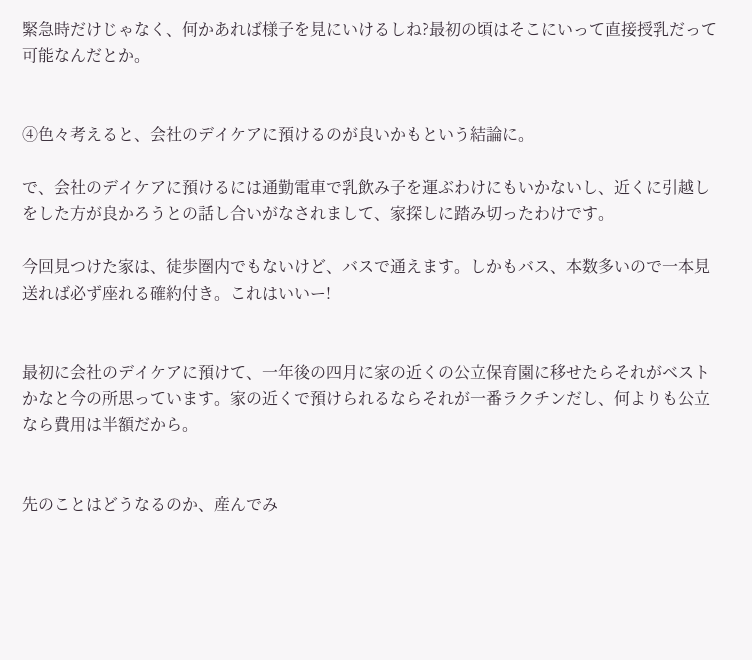緊急時だけじゃなく、何かあれば様子を見にいけるしね?最初の頃はそこにいって直接授乳だって可能なんだとか。


④色々考えると、会社のデイケアに預けるのが良いかもという結論に。

で、会社のデイケアに預けるには通勤電車で乳飲み子を運ぶわけにもいかないし、近くに引越しをした方が良かろうとの話し合いがなされまして、家探しに踏み切ったわけです。

今回見つけた家は、徒歩圏内でもないけど、バスで通えます。しかもバス、本数多いので一本見送れば必ず座れる確約付き。これはいいー!


最初に会社のデイケアに預けて、一年後の四月に家の近くの公立保育園に移せたらそれがベストかなと今の所思っています。家の近くで預けられるならそれが一番ラクチンだし、何よりも公立なら費用は半額だから。


先のことはどうなるのか、産んでみ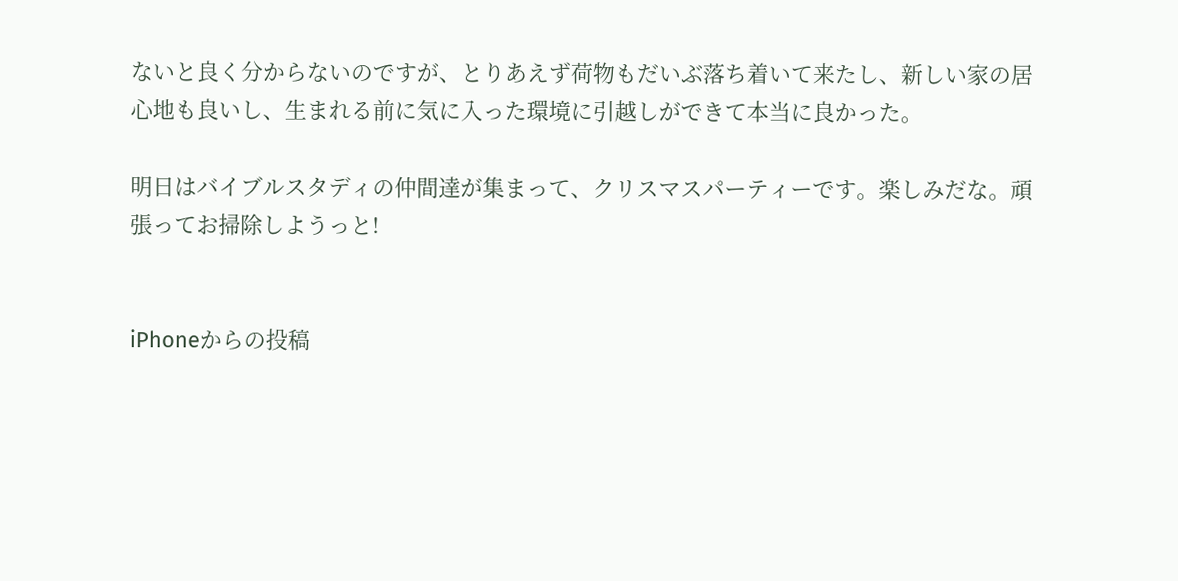ないと良く分からないのですが、とりあえず荷物もだいぶ落ち着いて来たし、新しい家の居心地も良いし、生まれる前に気に入った環境に引越しができて本当に良かった。

明日はバイブルスタディの仲間達が集まって、クリスマスパーティーです。楽しみだな。頑張ってお掃除しようっと!


iPhoneからの投稿